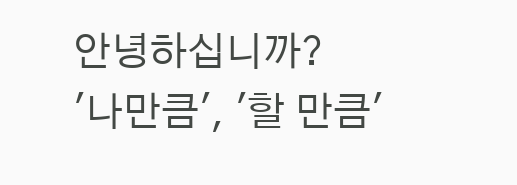안녕하십니까?
'나만큼', '할 만큼'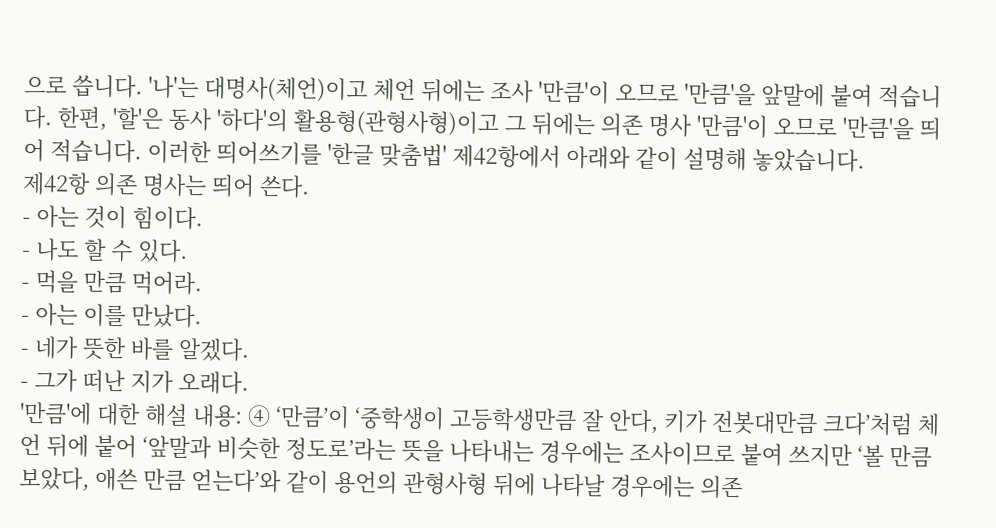으로 씁니다. '나'는 대명사(체언)이고 체언 뒤에는 조사 '만큼'이 오므로 '만큼'을 앞말에 붙여 적습니다. 한편, '할'은 동사 '하다'의 활용형(관형사형)이고 그 뒤에는 의존 명사 '만큼'이 오므로 '만큼'을 띄어 적습니다. 이러한 띄어쓰기를 '한글 맞춤법' 제42항에서 아래와 같이 설명해 놓았습니다.
제42항 의존 명사는 띄어 쓴다.
- 아는 것이 힘이다.
- 나도 할 수 있다.
- 먹을 만큼 먹어라.
- 아는 이를 만났다.
- 네가 뜻한 바를 알겠다.
- 그가 떠난 지가 오래다.
'만큼'에 대한 해설 내용: ④ ‘만큼’이 ‘중학생이 고등학생만큼 잘 안다, 키가 전봇대만큼 크다’처럼 체언 뒤에 붙어 ‘앞말과 비슷한 정도로’라는 뜻을 나타내는 경우에는 조사이므로 붙여 쓰지만 ‘볼 만큼 보았다, 애쓴 만큼 얻는다’와 같이 용언의 관형사형 뒤에 나타날 경우에는 의존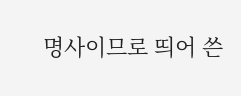명사이므로 띄어 쓴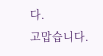다.
고맙습니다.